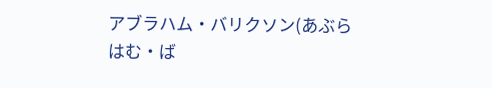アブラハム・バリクソン(あぶらはむ・ば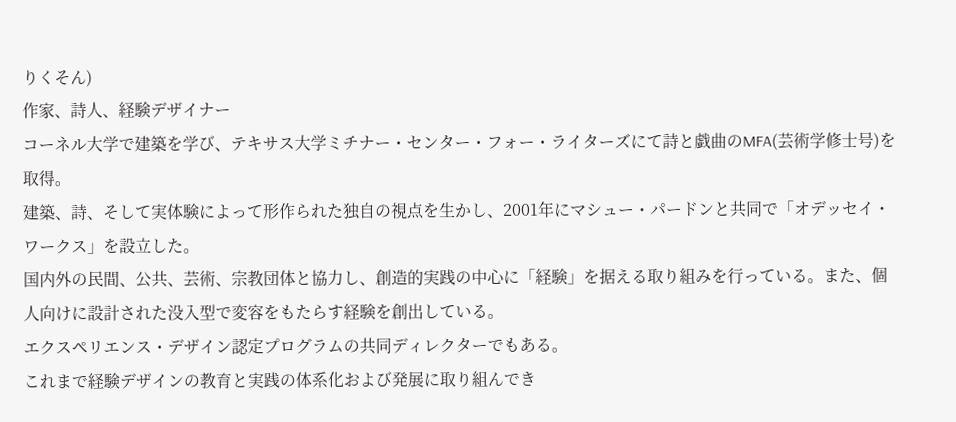りくそん)
作家、詩人、経験デザイナー
コーネル大学で建築を学び、テキサス大学ミチナー・センター・フォー・ライターズにて詩と戯曲のMFA(芸術学修士号)を取得。
建築、詩、そして実体験によって形作られた独自の視点を生かし、2001年にマシュー・パードンと共同で「オデッセイ・ワークス」を設立した。
国内外の民間、公共、芸術、宗教団体と協力し、創造的実践の中心に「経験」を据える取り組みを行っている。また、個人向けに設計された没入型で変容をもたらす経験を創出している。
エクスペリエンス・デザイン認定プログラムの共同ディレクターでもある。
これまで経験デザインの教育と実践の体系化および発展に取り組んでき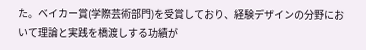た。ベイカー賞(学際芸術部門)を受賞しており、経験デザインの分野において理論と実践を橋渡しする功績が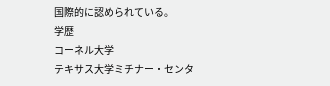国際的に認められている。
学歴
コーネル大学
テキサス大学ミチナー・センタ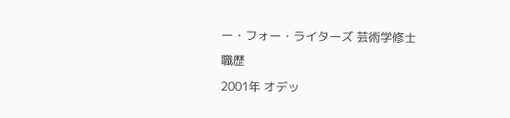ー・フォー・ライターズ 芸術学修士
職歴
2001年 オデッ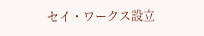セイ・ワークス設立